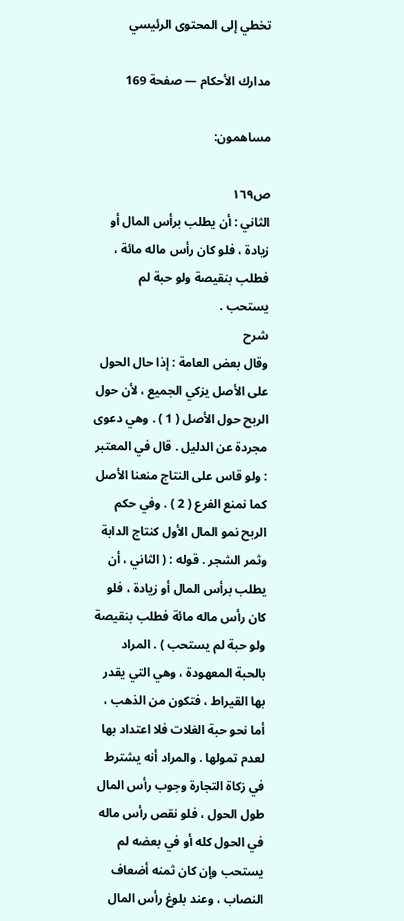تخطي إلى المحتوى الرئيسي

مدارك الأحكام — صفحة 169

مساهمون:

ص١٦٩
الثاني : أن يطلب برأس المال أو زيادة ، فلو كان رأس ماله مائة ، فطلب بنقيصة ولو حبة لم يستحب .
شرح
وقال بعض العامة : إذا حال الحول على الأصل يزكي الجميع ، لأن حول الربح حول الأصل ( 1 ) . وهي دعوى مجردة عن الدليل . قال في المعتبر : ولو قاس على النتاج منعنا الأصل كما نمنع الفرع ( 2 ) . وفي حكم الربح نمو المال الأول كنتاج الدابة وثمر الشجر . قوله : ( الثاني ، أن يطلب برأس المال أو زيادة ، فلو كان رأس ماله مائة فطلب بنقيصة ولو حبة لم يستحب ) . المراد بالحبة المعهودة ، وهي التي يقدر بها القيراط ، فتكون من الذهب ، أما نحو حبة الغلات فلا اعتداد بها لعدم تمولها . والمراد أنه يشترط في زكاة التجارة وجوب رأس المال طول الحول ، فلو نقص رأس ماله في الحول كله أو في بعضه لم يستحب وإن كان ثمنه أضعاف النصاب ، وعند بلوغ رأس المال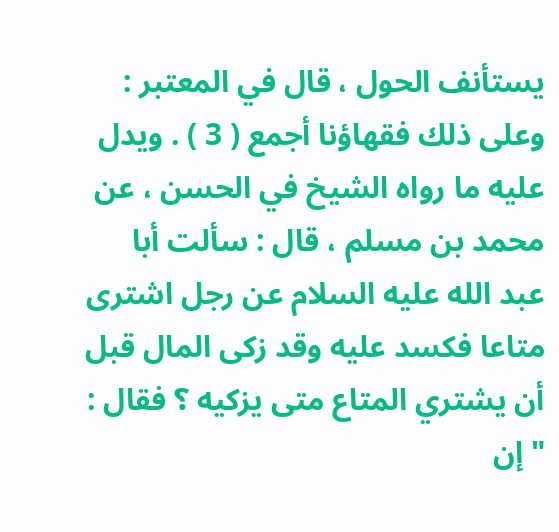يستأنف الحول ، قال في المعتبر : وعلى ذلك فقهاؤنا أجمع ( 3 ) . ويدل عليه ما رواه الشيخ في الحسن ، عن محمد بن مسلم ، قال : سألت أبا عبد الله عليه السلام عن رجل اشترى متاعا فكسد عليه وقد زكى المال قبل أن يشتري المتاع متى يزكيه ؟ فقال : " إن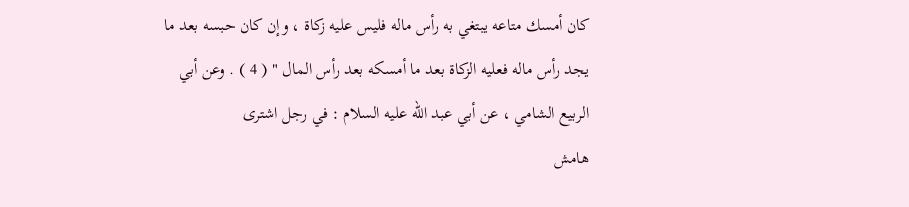كان أمسك متاعه يبتغي به رأس ماله فليس عليه زكاة ، وإن كان حبسه بعد ما يجد رأس ماله فعليه الزكاة بعد ما أمسكه بعد رأس المال " ( 4 ) . وعن أبي الربيع الشامي ، عن أبي عبد الله عليه السلام : في رجل اشترى
هامش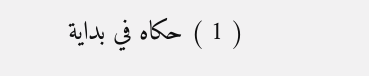( 1 ) حكاه في بداية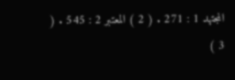المجتهد 1 : 271 . ( 2 ) المعتبر 2 : 545 . ( 3 )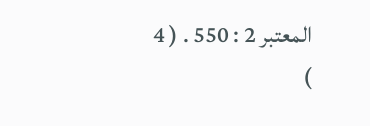المعتبر 2 : 550 . ( 4 )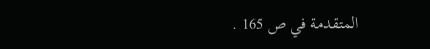المتقدمة في ص 165 .